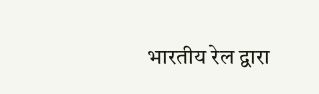भारतीय रेल द्वारा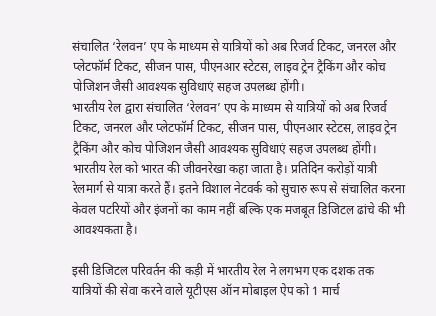संचालित ‘रेलवन’ एप के माध्यम से यात्रियों को अब रिजर्व टिकट, जनरल और प्लेटफॉर्म टिकट, सीजन पास, पीएनआर स्टेटस, लाइव ट्रेन ट्रैकिंग और कोच पोजिशन जैसी आवश्यक सुविधाएं सहज उपलब्ध होंगी।
भारतीय रेल द्वारा संचालित ‘रेलवन’ एप के माध्यम से यात्रियों को अब रिजर्व टिकट, जनरल और प्लेटफॉर्म टिकट, सीजन पास, पीएनआर स्टेटस, लाइव ट्रेन ट्रैकिंग और कोच पोजिशन जैसी आवश्यक सुविधाएं सहज उपलब्ध होंगी।
भारतीय रेल को भारत की जीवनरेखा कहा जाता है। प्रतिदिन करोड़ों यात्री रेलमार्ग से यात्रा करते हैं। इतने विशाल नेटवर्क को सुचारु रूप से संचालित करना केवल पटरियों और इंजनों का काम नहीं बल्कि एक मजबूत डिजिटल ढांचे की भी आवश्यकता है।

इसी डिजिटल परिवर्तन की कड़ी में भारतीय रेल ने लगभग एक दशक तक यात्रियों की सेवा करने वाले यूटीएस ऑन मोबाइल ऐप को 1 मार्च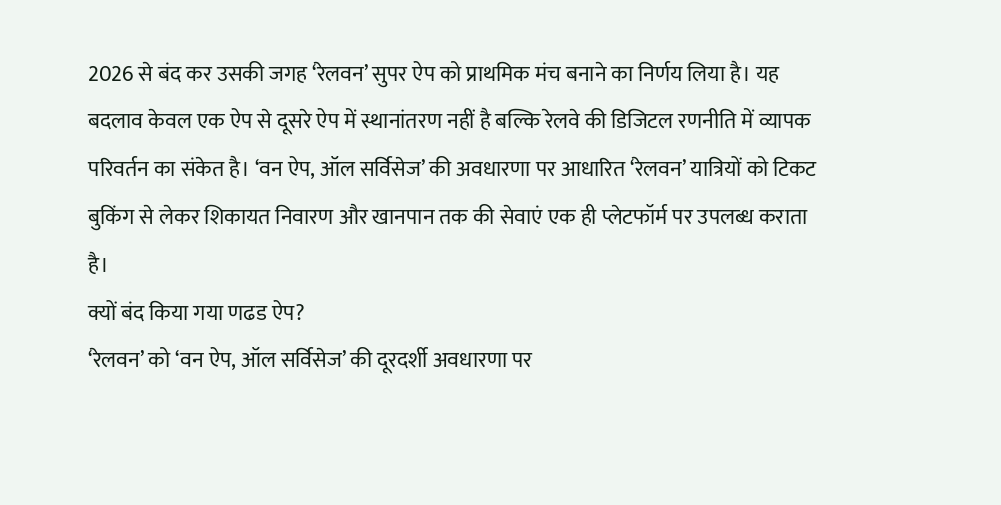2026 से बंद कर उसकी जगह ‘रेलवन’ सुपर ऐप को प्राथमिक मंच बनाने का निर्णय लिया है। यह बदलाव केवल एक ऐप से दूसरे ऐप में स्थानांतरण नहीं है बल्कि रेलवे की डिजिटल रणनीति में व्यापक परिवर्तन का संकेत है। ‘वन ऐप, ऑल सर्विसेज’ की अवधारणा पर आधारित ‘रेलवन’ यात्रियों को टिकट बुकिंग से लेकर शिकायत निवारण और खानपान तक की सेवाएं एक ही प्लेटफॉर्म पर उपलब्ध कराता है।
क्यों बंद किया गया णढड ऐप?
‘रेलवन’ को ‘वन ऐप, ऑल सर्विसेज’ की दूरदर्शी अवधारणा पर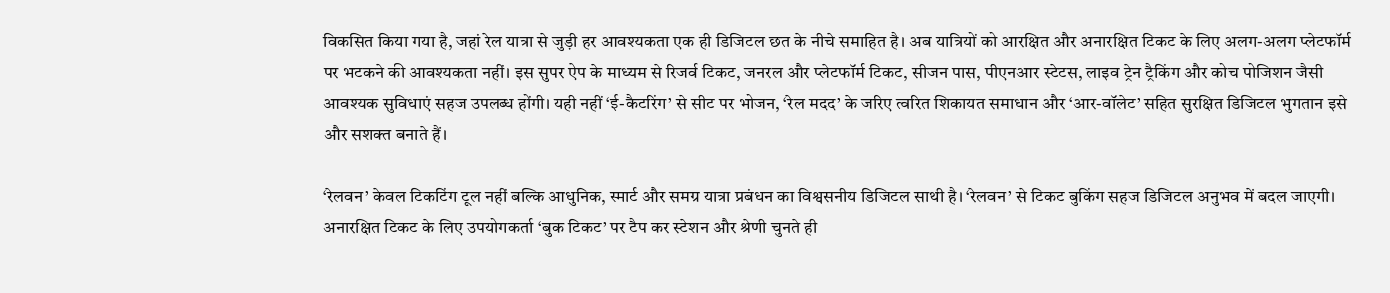विकसित किया गया है, जहां रेल यात्रा से जुड़ी हर आवश्यकता एक ही डिजिटल छत के नीचे समाहित है। अब यात्रियों को आरक्षित और अनारक्षित टिकट के लिए अलग-अलग प्लेटफॉर्म पर भटकने की आवश्यकता नहीं। इस सुपर ऐप के माध्यम से रिजर्व टिकट, जनरल और प्लेटफॉर्म टिकट, सीजन पास, पीएनआर स्टेटस, लाइव ट्रेन ट्रैकिंग और कोच पोजिशन जैसी आवश्यक सुविधाएं सहज उपलब्ध होंगी। यही नहीं ‘ई-कैटरिंग’ से सीट पर भोजन, ‘रेल मदद’ के जरिए त्वरित शिकायत समाधान और ‘आर-वॉलेट’ सहित सुरक्षित डिजिटल भुगतान इसे और सशक्त बनाते हैं।

‘रेलवन’ केवल टिकटिंग टूल नहीं बल्कि आधुनिक, स्मार्ट और समग्र यात्रा प्रबंधन का विश्वसनीय डिजिटल साथी है। ‘रेलवन’ से टिकट बुकिंग सहज डिजिटल अनुभव में बदल जाएगी। अनारक्षित टिकट के लिए उपयोगकर्ता ‘बुक टिकट’ पर टैप कर स्टेशन और श्रेणी चुनते ही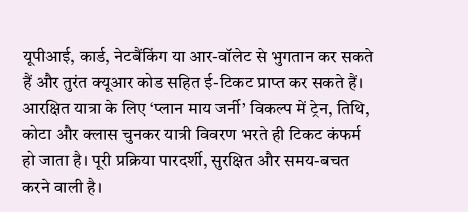यूपीआई, कार्ड, नेटबैंकिंग या आर-वॉलेट से भुगतान कर सकते हैं और तुरंत क्यूआर कोड सहित ई-टिकट प्राप्त कर सकते हैं।
आरक्षित यात्रा के लिए ‘प्लान माय जर्नी’ विकल्प में ट्रेन, तिथि, कोटा और क्लास चुनकर यात्री विवरण भरते ही टिकट कंफर्म हो जाता है। पूरी प्रक्रिया पारदर्शी, सुरक्षित और समय-बचत करने वाली है।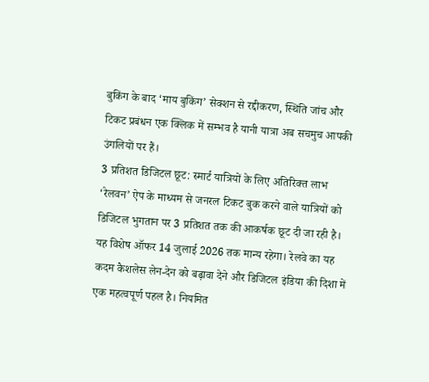बुकिंग के बाद ‘माय बुकिंग’ सेक्शन से रद्दीकरण, स्थिति जांच और टिकट प्रबंधन एक क्लिक में सम्भव है यानी यात्रा अब सचमुच आपकी उंगलियों पर हैं।
3 प्रतिशत डिजिटल छूट: स्मार्ट यात्रियों के लिए अतिरिक्त लाभ
‘रेलवन’ ऐप के माध्यम से जनरल टिकट बुक करने वाले यात्रियों को डिजिटल भुगतान पर 3 प्रतिशत तक की आकर्षक छूट दी जा रही है। यह विशेष ऑफर 14 जुलाई 2026 तक मान्य रहेगा। रेलवे का यह कदम कैशलेस लेन-देन को बढ़ावा देने और डिजिटल इंडिया की दिशा में एक महत्वपूर्ण पहल है। नियमित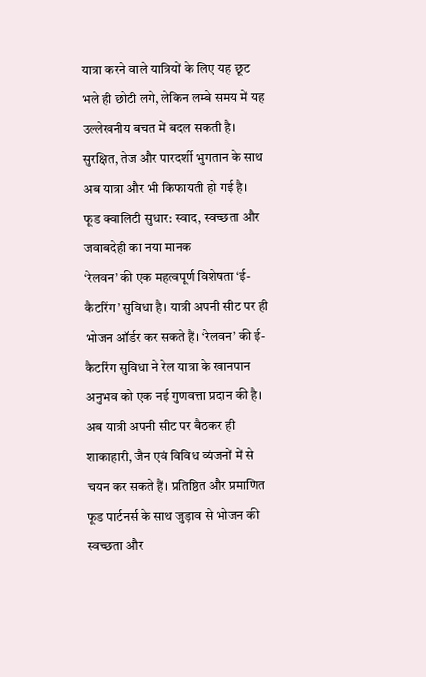यात्रा करने वाले यात्रियों के लिए यह छूट भले ही छोटी लगे, लेकिन लम्बे समय में यह उल्लेखनीय बचत में बदल सकती है। सुरक्षित, तेज और पारदर्शी भुगतान के साथ अब यात्रा और भी किफायती हो गई है।
फूड क्वालिटी सुधार: स्वाद, स्वच्छता और जवाबदेही का नया मानक
‘रेलवन’ की एक महत्वपूर्ण विशेषता ‘ई-कैटरिंग’ सुविधा है। यात्री अपनी सीट पर ही भोजन ऑर्डर कर सकते हैं। ‘रेलवन’ की ई-कैटरिंग सुविधा ने रेल यात्रा के खानपान अनुभव को एक नई गुणवत्ता प्रदान की है। अब यात्री अपनी सीट पर बैठकर ही शाकाहारी, जैन एवं विविध व्यंजनों में से चयन कर सकते हैं। प्रतिष्ठित और प्रमाणित फूड पार्टनर्स के साथ जुड़ाव से भोजन की स्वच्छता और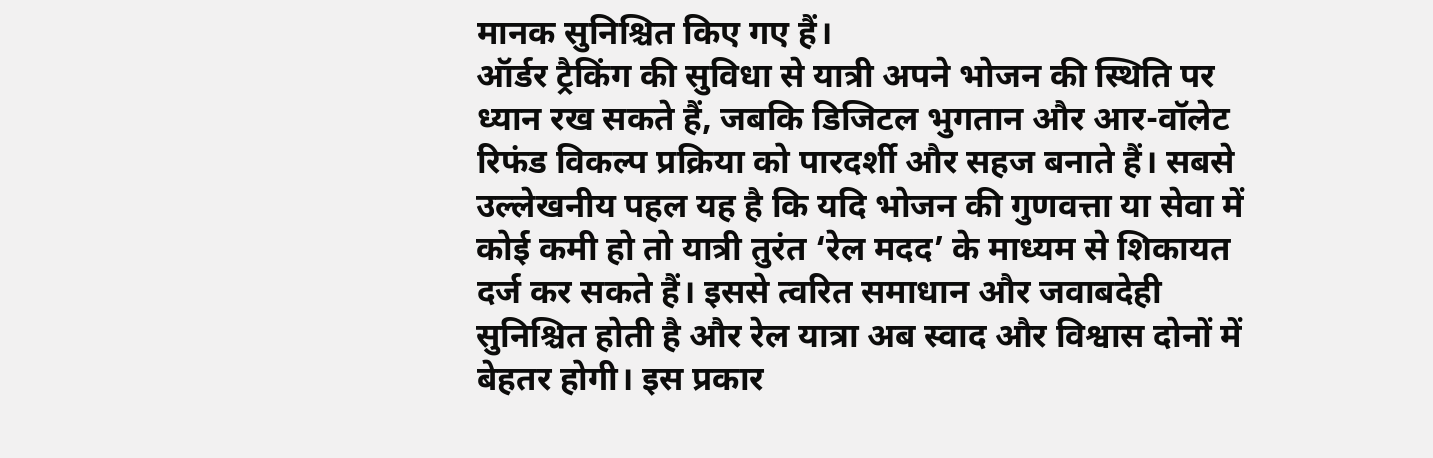मानक सुनिश्चित किए गए हैं।
ऑर्डर ट्रैकिंग की सुविधा से यात्री अपने भोजन की स्थिति पर ध्यान रख सकते हैं, जबकि डिजिटल भुगतान और आर-वॉलेट रिफंड विकल्प प्रक्रिया को पारदर्शी और सहज बनाते हैं। सबसे उल्लेखनीय पहल यह है कि यदि भोजन की गुणवत्ता या सेवा में कोई कमी हो तो यात्री तुरंत ‘रेल मदद’ के माध्यम से शिकायत दर्ज कर सकते हैं। इससे त्वरित समाधान और जवाबदेही सुनिश्चित होती है और रेल यात्रा अब स्वाद और विश्वास दोनों में बेहतर होगी। इस प्रकार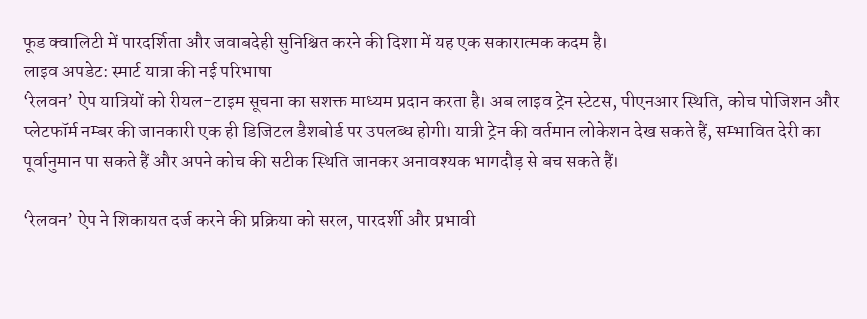फूड क्वालिटी में पारदर्शिता और जवाबदेही सुनिश्चित करने की दिशा में यह एक सकारात्मक कदम है।
लाइव अपडेट: स्मार्ट यात्रा की नई परिभाषा
‘रेलवन’ ऐप यात्रियों को रीयल-टाइम सूचना का सशक्त माध्यम प्रदान करता है। अब लाइव ट्रेन स्टेटस, पीएनआर स्थिति, कोच पोजिशन और प्लेटफॉर्म नम्बर की जानकारी एक ही डिजिटल डैशबोर्ड पर उपलब्ध होगी। यात्री ट्रेन की वर्तमान लोकेशन देख सकते हैं, सम्भावित देरी का पूर्वानुमान पा सकते हैं और अपने कोच की सटीक स्थिति जानकर अनावश्यक भागदौड़ से बच सकते हैं।

‘रेलवन’ ऐप ने शिकायत दर्ज करने की प्रक्रिया को सरल, पारदर्शी और प्रभावी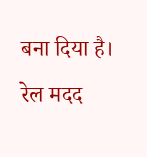बना दिया है। रेल मदद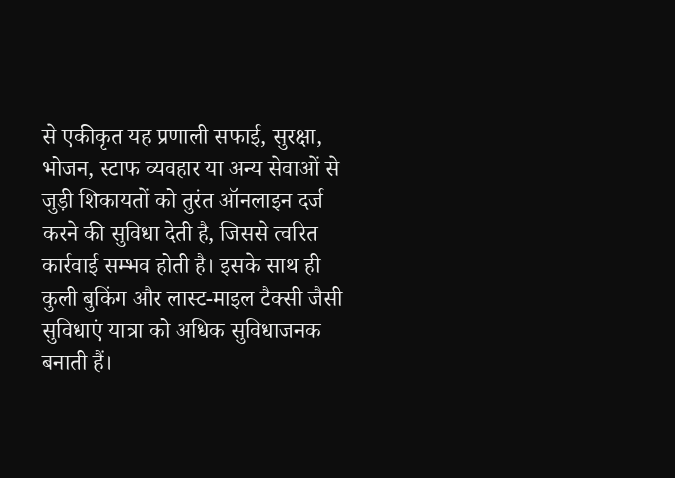से एकीकृत यह प्रणाली सफाई, सुरक्षा, भोजन, स्टाफ व्यवहार या अन्य सेवाओं से जुड़ी शिकायतों को तुरंत ऑनलाइन दर्ज करने की सुविधा देती है, जिससे त्वरित कार्रवाई सम्भव होती है। इसके साथ ही कुली बुकिंग और लास्ट-माइल टैक्सी जैसी सुविधाएं यात्रा को अधिक सुविधाजनक बनाती हैं।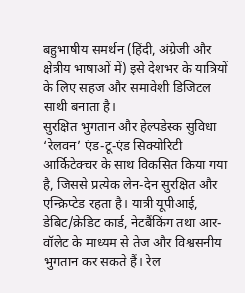बहुभाषीय समर्थन (हिंदी, अंग्रेजी और क्षेत्रीय भाषाओं में) इसे देशभर के यात्रियों के लिए सहज और समावेशी डिजिटल साथी बनाता है।
सुरक्षित भुगतान और हेल्पडेस्क सुविधा
‘रेलवन’ एंड-टू-एंड सिक्योरिटी आर्किटेक्चर के साथ विकसित किया गया है, जिससे प्रत्येक लेन-देन सुरक्षित और एन्क्रिप्टेड रहता है। यात्री यूपीआई, डेबिट/क्रेडिट कार्ड, नेटबैंकिंग तथा आर-वॉलेट के माध्यम से तेज और विश्वसनीय भुगतान कर सकते हैं। रेल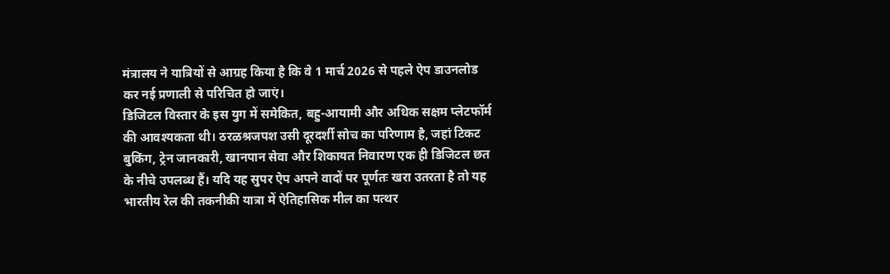मंत्रालय ने यात्रियों से आग्रह किया है कि वे 1 मार्च 2026 से पहले ऐप डाउनलोड कर नई प्रणाली से परिचित हो जाएं।
डिजिटल विस्तार के इस युग में समेकित, बहु-आयामी और अधिक सक्षम प्लेटफॉर्म की आवश्यकता थी। ठरळश्रजपश उसी दूरदर्शी सोच का परिणाम है, जहां टिकट बुकिंग, ट्रेन जानकारी, खानपान सेवा और शिकायत निवारण एक ही डिजिटल छत के नीचे उपलब्ध हैं। यदि यह सुपर ऐप अपने वादों पर पूर्णतः खरा उतरता है तो यह भारतीय रेल की तकनीकी यात्रा में ऐतिहासिक मील का पत्थर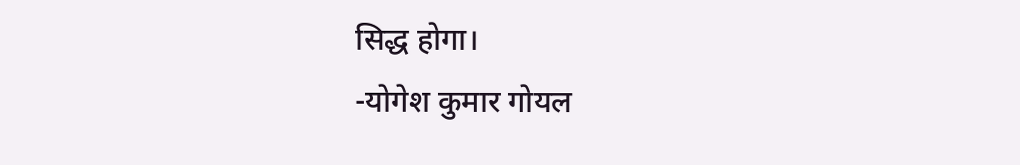सिद्ध होगा।
-योगेश कुमार गोयल